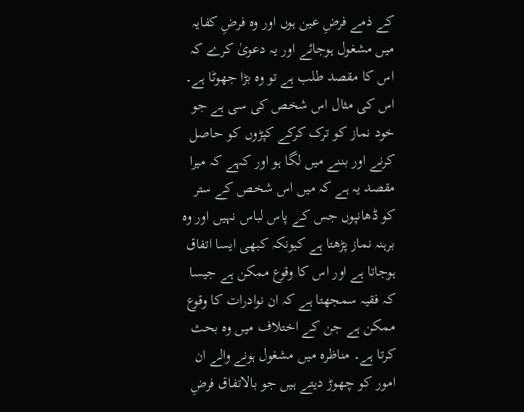کے ذمے فرضِ عین ہوں اور وہ فرضِ کفایہ میں مشغول ہوجائے اور یہ دعویٰ کرے کہ اس کا مقصد طلب ہے تو وہ بڑا جھوٹا ہے۔ اس کی مثال اس شخص کی سی ہے جو خود نماز کو ترک کرکے کپڑوں کو حاصل کرنے اور بننے میں لگا ہو اور کہے کہ میرا مقصد یہ ہے کہ میں اس شخص کے ستر کو ڈھانپوں جس کے پاس لباس نہیں اور وہ برہنہ نماز پڑھتا ہے کیونکہ کبھی ایسا اتفاق ہوجاتا ہے اور اس کا وقوع ممکن ہے جیسا کہ فقیہ سمجھتا ہے کہ ان نوادرات کا وقوع ممکن ہے جن کے اختلاف میں وہ بحث کرتا ہے۔ مناظرہ میں مشغول ہونے والے ان امور کو چھوڑ دیتے ہیں جو بالاتفاق فرضِ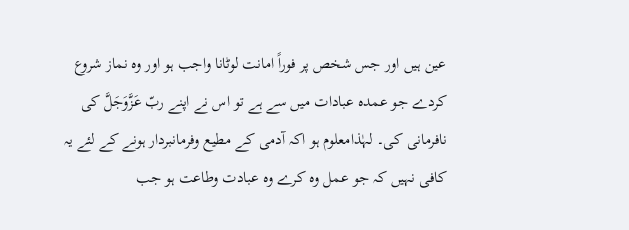عین ہیں اور جس شخص پر فوراً امانت لوٹانا واجب ہو اور وہ نماز شروع کردے جو عمدہ عبادات میں سے ہے تو اس نے اپنے ربّ عَزَّوَجَلَّ کی نافرمانی کی۔ لہٰذامعلوم ہو اکہ آدمی کے مطیع وفرمانبردار ہونے کے لئے یہ کافی نہیں کہ جو عمل وہ کرے وہ عبادت وطاعت ہو جب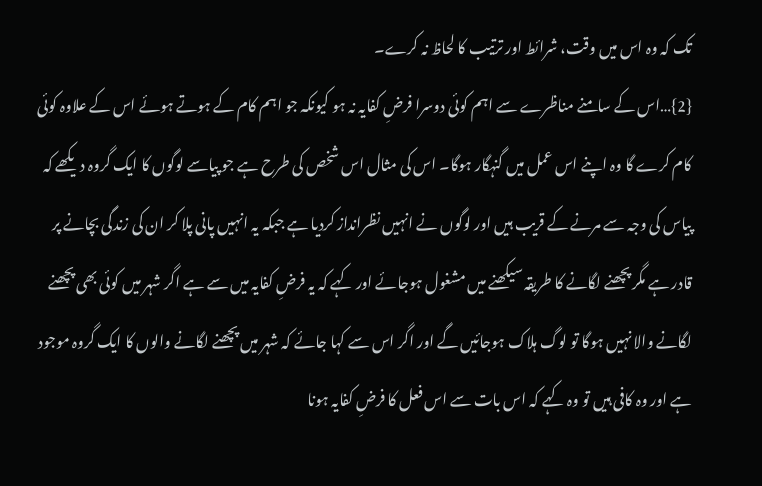تک کہ وہ اس میں وقت، شرائط اور ترتیب کا لحاظ نہ کرے۔
{2}…اس کے سامنے مناظرے سے اہم کوئی دوسرا فرضِ کفایہ نہ ہو کیونکہ جو اہم کام کے ہوتے ہوئے اس کے علاوہ کوئی کام کرے گا وہ اپنے اس عمل میں گنہگار ہوگا۔ اس کی مثال اس شخص کی طرح ہے جو پیاسے لوگوں کا ایک گروہ دیکھے کہ پیاس کی وجہ سے مرنے کے قریب ہیں اور لوگوں نے انہیں نظرانداز کردیا ہے جبکہ یہ انہیں پانی پلا کر ان کی زندگی بچانے پر قادر ہے مگر پچھنے لگانے کا طریقہ سیکھنے میں مشغول ہوجائے اور کہے کہ یہ فرضِ کفایہ میں سے ہے اگر شہر میں کوئی بھی پچھنے لگانے والا نہیں ہوگا تو لوگ ہلاک ہوجائیں گے اور اگر اس سے کہا جائے کہ شہر میں پچھنے لگانے والوں کا ایک گروہ موجود ہے اور وہ کافی ہیں تو وہ کہے کہ اس بات سے اس فعل کا فرضِ کفایہ ہونا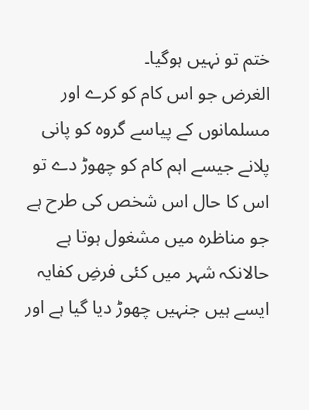ختم تو نہیں ہوگیا۔
الغرض جو اس کام کو کرے اور مسلمانوں کے پیاسے گروہ کو پانی پلانے جیسے اہم کام کو چھوڑ دے تو اس کا حال اس شخص کی طرح ہے جو مناظرہ میں مشغول ہوتا ہے حالانکہ شہر میں کئی فرضِ کفایہ ایسے ہیں جنہیں چھوڑ دیا گیا ہے اور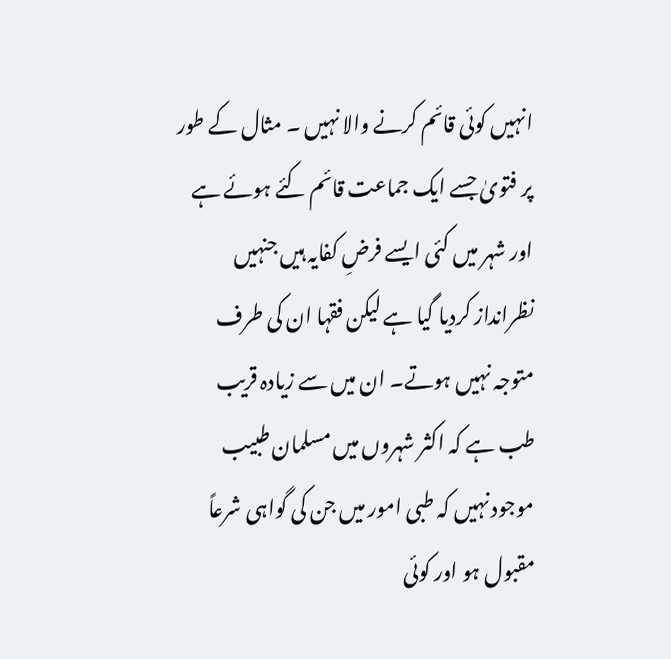انہیں کوئی قائم کرنے والا نہیں ۔ مثال کے طور پر فتویٰ جسے ایک جماعت قائم کئے ہوئے ہے اور شہر میں کئی ایسے فرضِ کفایہ ہیں جنہیں نظرانداز کردیا گیا ہے لیکن فقہا ان کی طرف متوجہ نہیں ہوتے۔ ان میں سے زیادہ قریب طب ہے کہ اکثر شہروں میں مسلمان طبیب موجود نہیں کہ طبی امور میں جن کی گواہی شرعاً مقبول ہو اور کوئی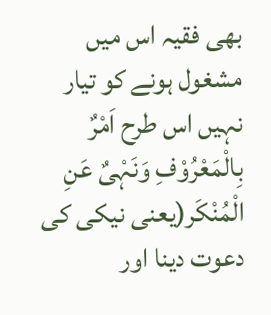بھی فقیہ اس میں مشغول ہونے کو تیار نہیں اس طرح اَمْرٌ بِالْمَعْرُوْفِ وَنَہْیٌ عَنِ الْمُنْکَر(یعنی نیکی کی دعوت دینا اور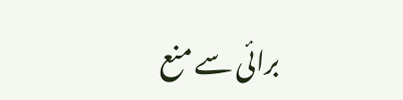برائی سے منع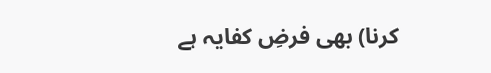کرنا) بھی فرضِ کفایہ ہے